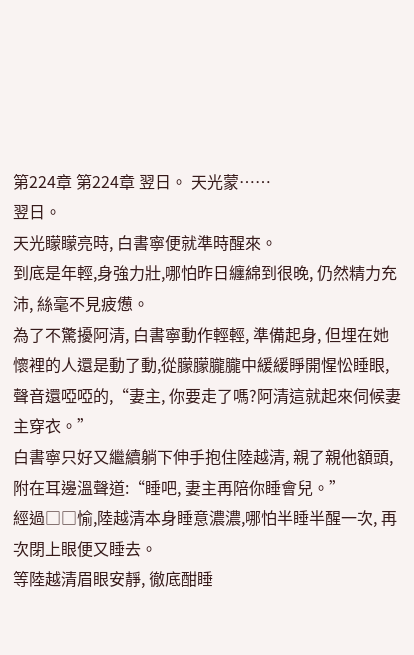第224章 第224章 翌日。 天光蒙……
翌日。
天光矇矇亮時, 白書寧便就準時醒來。
到底是年輕,身強力壯,哪怕昨日纏綿到很晚, 仍然精力充沛, 絲毫不見疲憊。
為了不驚擾阿清, 白書寧動作輕輕, 準備起身, 但埋在她懷裡的人還是動了動,從朦朦朧朧中緩緩睜開惺忪睡眼, 聲音還啞啞的,“妻主, 你要走了嗎?阿清這就起來伺候妻主穿衣。”
白書寧只好又繼續躺下伸手抱住陸越清, 親了親他額頭,附在耳邊溫聲道:“睡吧, 妻主再陪你睡會兒。”
經過□□愉,陸越清本身睡意濃濃,哪怕半睡半醒一次, 再次閉上眼便又睡去。
等陸越清眉眼安靜, 徹底酣睡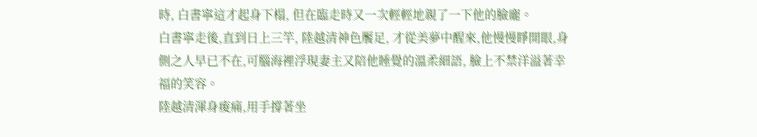時, 白書寧這才起身下榻, 但在臨走時又一次輕輕地親了一下他的臉龐。
白書寧走後,直到日上三竿, 陸越清神色饜足, 才從美夢中醒來,他慢慢睜開眼,身側之人早已不在,可腦海裡浮現妻主又陪他睡覺的溫柔細語, 臉上不禁洋溢著幸福的笑容。
陸越清渾身痠痛,用手撐著坐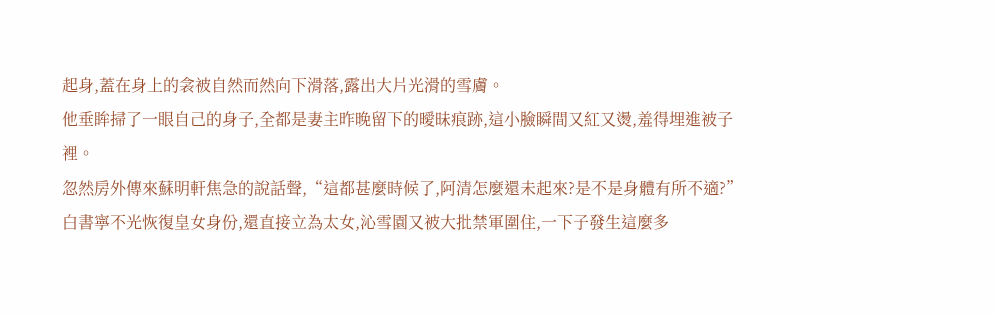起身,蓋在身上的衾被自然而然向下滑落,露出大片光滑的雪膚。
他垂眸掃了一眼自己的身子,全都是妻主昨晚留下的曖昧痕跡,這小臉瞬間又紅又燙,羞得埋進被子裡。
忽然房外傳來蘇明軒焦急的說話聲,“這都甚麼時候了,阿清怎麼還未起來?是不是身體有所不適?”
白書寧不光恢復皇女身份,還直接立為太女,沁雪園又被大批禁軍圍住,一下子發生這麼多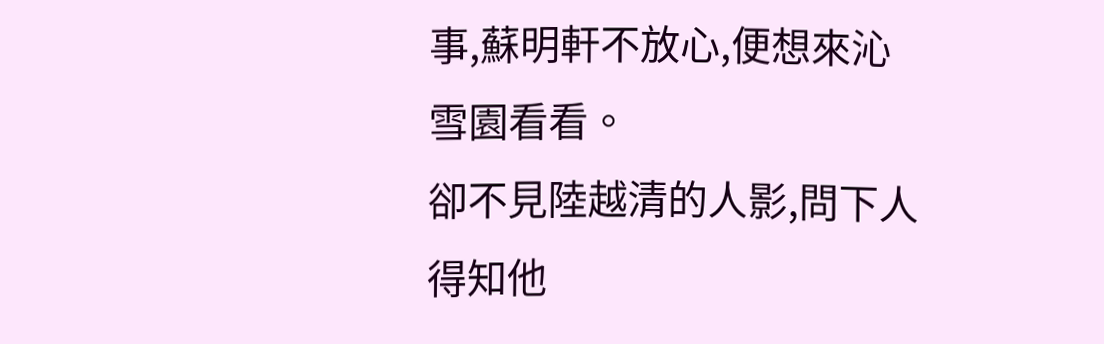事,蘇明軒不放心,便想來沁雪園看看。
卻不見陸越清的人影,問下人得知他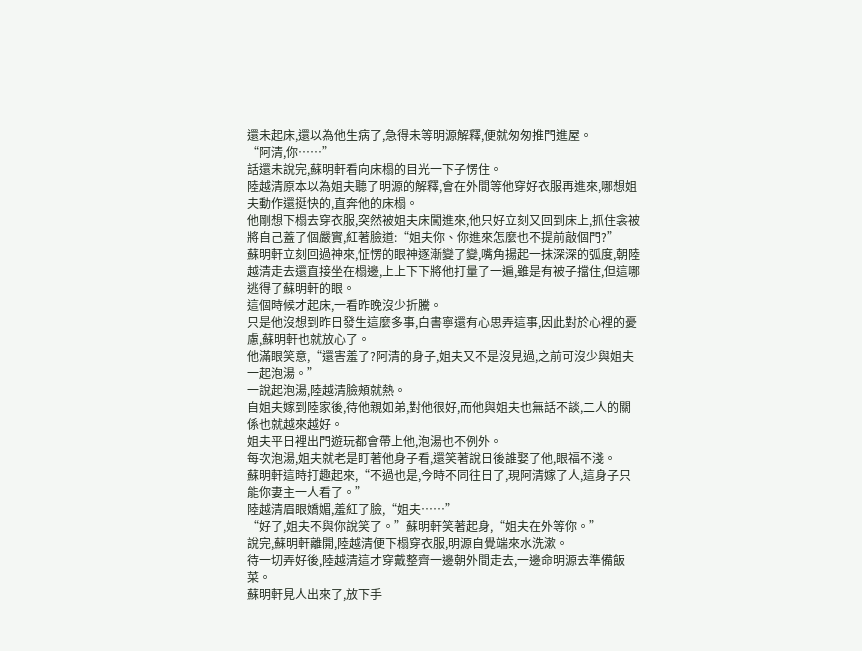還未起床,還以為他生病了,急得未等明源解釋,便就匆匆推門進屋。
“阿清,你……”
話還未說完,蘇明軒看向床榻的目光一下子愣住。
陸越清原本以為姐夫聽了明源的解釋,會在外間等他穿好衣服再進來,哪想姐夫動作還挺快的,直奔他的床榻。
他剛想下榻去穿衣服,突然被姐夫床闖進來,他只好立刻又回到床上,抓住衾被將自己蓋了個嚴實,紅著臉道:“姐夫你、你進來怎麼也不提前敲個門?”
蘇明軒立刻回過神來,怔愣的眼神逐漸變了變,嘴角揚起一抹深深的弧度,朝陸越清走去還直接坐在榻邊,上上下下將他打量了一遍,雖是有被子擋住,但這哪逃得了蘇明軒的眼。
這個時候才起床,一看昨晚沒少折騰。
只是他沒想到昨日發生這麼多事,白書寧還有心思弄這事,因此對於心裡的憂慮,蘇明軒也就放心了。
他滿眼笑意,“還害羞了?阿清的身子,姐夫又不是沒見過,之前可沒少與姐夫一起泡湯。”
一說起泡湯,陸越清臉頰就熱。
自姐夫嫁到陸家後,待他親如弟,對他很好,而他與姐夫也無話不談,二人的關係也就越來越好。
姐夫平日裡出門遊玩都會帶上他,泡湯也不例外。
每次泡湯,姐夫就老是盯著他身子看,還笑著說日後誰娶了他,眼福不淺。
蘇明軒這時打趣起來,“不過也是,今時不同往日了,現阿清嫁了人,這身子只能你妻主一人看了。”
陸越清眉眼嬌媚,羞紅了臉,“姐夫……”
“好了,姐夫不與你說笑了。”蘇明軒笑著起身,“姐夫在外等你。”
說完,蘇明軒離開,陸越清便下榻穿衣服,明源自覺端來水洗漱。
待一切弄好後,陸越清這才穿戴整齊一邊朝外間走去,一邊命明源去準備飯菜。
蘇明軒見人出來了,放下手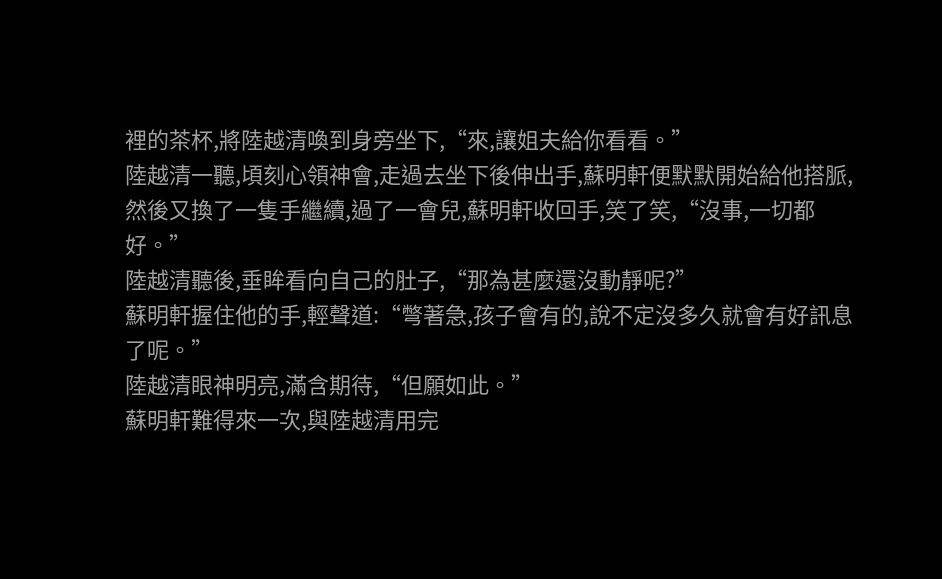裡的茶杯,將陸越清喚到身旁坐下,“來,讓姐夫給你看看。”
陸越清一聽,頃刻心領神會,走過去坐下後伸出手,蘇明軒便默默開始給他搭脈,然後又換了一隻手繼續,過了一會兒,蘇明軒收回手,笑了笑,“沒事,一切都好。”
陸越清聽後,垂眸看向自己的肚子,“那為甚麼還沒動靜呢?”
蘇明軒握住他的手,輕聲道:“彆著急,孩子會有的,說不定沒多久就會有好訊息了呢。”
陸越清眼神明亮,滿含期待,“但願如此。”
蘇明軒難得來一次,與陸越清用完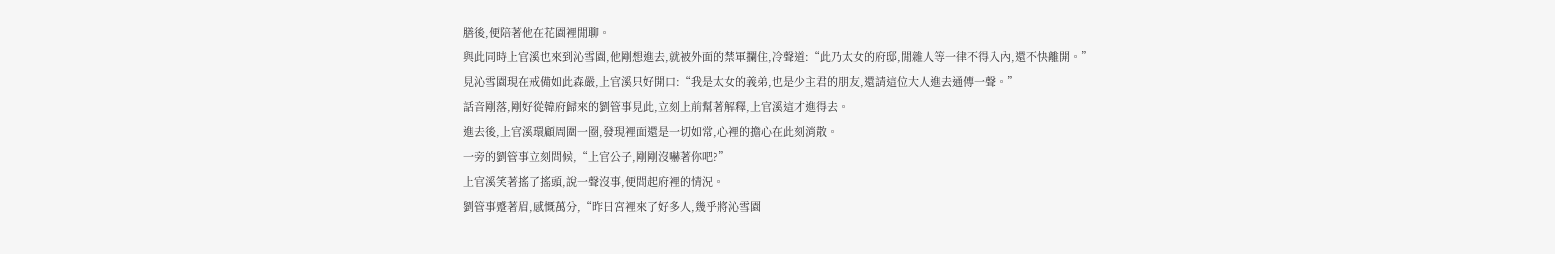膳後,便陪著他在花園裡閒聊。
與此同時上官溪也來到沁雪園,他剛想進去,就被外面的禁軍攔住,冷聲道:“此乃太女的府邸,閒雜人等一律不得入內,還不快離開。”
見沁雪園現在戒備如此森嚴,上官溪只好開口:“我是太女的義弟,也是少主君的朋友,還請這位大人進去通傳一聲。”
話音剛落,剛好從韓府歸來的劉管事見此,立刻上前幫著解釋,上官溪這才進得去。
進去後,上官溪環顧周圍一圈,發現裡面還是一切如常,心裡的擔心在此刻消散。
一旁的劉管事立刻問候,“上官公子,剛剛沒嚇著你吧?”
上官溪笑著搖了搖頭,說一聲沒事,便問起府裡的情況。
劉管事蹙著眉,感慨萬分,“昨日宮裡來了好多人,幾乎將沁雪園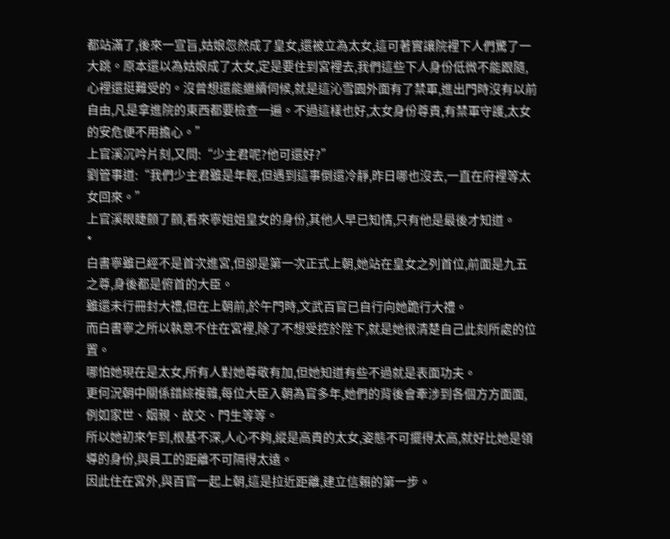都站滿了,後來一宣旨,姑娘忽然成了皇女,還被立為太女,這可著實讓院裡下人們驚了一大跳。原本還以為姑娘成了太女,定是要住到宮裡去,我們這些下人身份低微不能跟隨,心裡還挺難受的。沒曾想還能繼續伺候,就是這沁雪園外面有了禁軍,進出門時沒有以前自由,凡是拿進院的東西都要檢查一遍。不過這樣也好,太女身份尊貴,有禁軍守護,太女的安危便不用擔心。”
上官溪沉吟片刻,又問:“少主君呢?他可還好?”
劉管事道:“我們少主君雖是年輕,但遇到這事倒還冷靜,昨日哪也沒去,一直在府裡等太女回來。”
上官溪眼睫顫了顫,看來寧姐姐皇女的身份,其他人早已知情,只有他是最後才知道。
*
白書寧雖已經不是首次進宮,但卻是第一次正式上朝,她站在皇女之列首位,前面是九五之尊,身後都是俯首的大臣。
雖還未行冊封大禮,但在上朝前,於午門時,文武百官已自行向她跪行大禮。
而白書寧之所以執意不住在宮裡,除了不想受控於陛下,就是她很清楚自己此刻所處的位置。
哪怕她現在是太女,所有人對她尊敬有加,但她知道有些不過就是表面功夫。
更何況朝中關係錯綜複雜,每位大臣入朝為官多年,她們的背後會牽涉到各個方方面面,例如家世、姻親、故交、門生等等。
所以她初來乍到,根基不深,人心不夠,縱是高貴的太女,姿態不可擺得太高,就好比她是領導的身份,與員工的距離不可隔得太遠。
因此住在宮外,與百官一起上朝,這是拉近距離,建立信賴的第一步。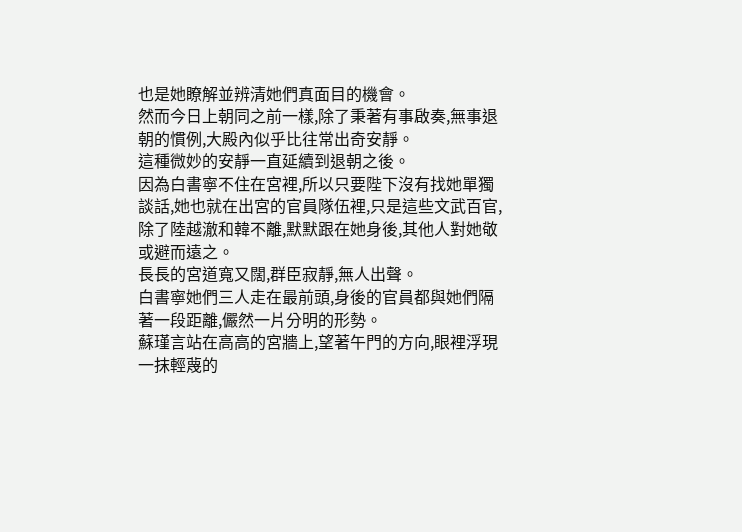也是她瞭解並辨清她們真面目的機會。
然而今日上朝同之前一樣,除了秉著有事啟奏,無事退朝的慣例,大殿內似乎比往常出奇安靜。
這種微妙的安靜一直延續到退朝之後。
因為白書寧不住在宮裡,所以只要陛下沒有找她單獨談話,她也就在出宮的官員隊伍裡,只是這些文武百官,除了陸越澈和韓不離,默默跟在她身後,其他人對她敬或避而遠之。
長長的宮道寬又闊,群臣寂靜,無人出聲。
白書寧她們三人走在最前頭,身後的官員都與她們隔著一段距離,儼然一片分明的形勢。
蘇瑾言站在高高的宮牆上,望著午門的方向,眼裡浮現一抹輕蔑的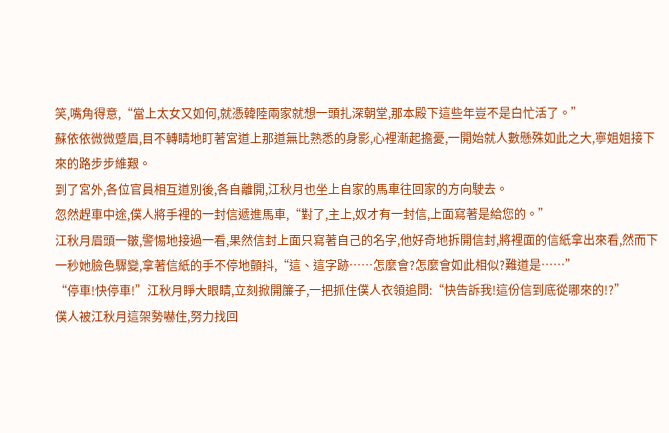笑,嘴角得意,“當上太女又如何,就憑韓陸兩家就想一頭扎深朝堂,那本殿下這些年豈不是白忙活了。”
蘇依依微微蹙眉,目不轉睛地盯著宮道上那道無比熟悉的身影,心裡漸起擔憂,一開始就人數懸殊如此之大,寧姐姐接下來的路步步維艱。
到了宮外,各位官員相互道別後,各自離開,江秋月也坐上自家的馬車往回家的方向駛去。
忽然趕車中途,僕人將手裡的一封信遞進馬車,“對了,主上,奴才有一封信,上面寫著是給您的。”
江秋月眉頭一皺,警惕地接過一看,果然信封上面只寫著自己的名字,他好奇地拆開信封,將裡面的信紙拿出來看,然而下一秒她臉色驟變,拿著信紙的手不停地顫抖,“這、這字跡……怎麼會?怎麼會如此相似?難道是……”
“停車!快停車!”江秋月睜大眼睛,立刻掀開簾子,一把抓住僕人衣領追問:“快告訴我!這份信到底從哪來的!?”
僕人被江秋月這架勢嚇住,努力找回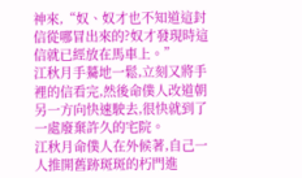神來,“奴、奴才也不知道這封信從哪冒出來的?奴才發現時這信就已經放在馬車上。”
江秋月手驀地一鬆,立刻又將手裡的信看完,然後命僕人改道朝另一方向快速駛去,很快就到了一處廢棄許久的宅院。
江秋月命僕人在外候著,自己一人推開舊跡斑斑的朽門進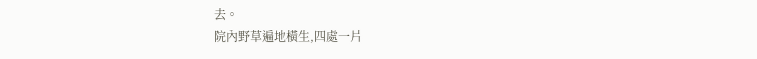去。
院內野草遍地橫生,四處一片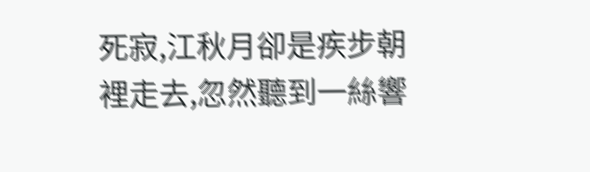死寂,江秋月卻是疾步朝裡走去,忽然聽到一絲響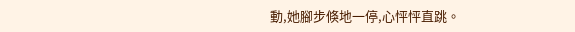動,她腳步倏地一停,心怦怦直跳。